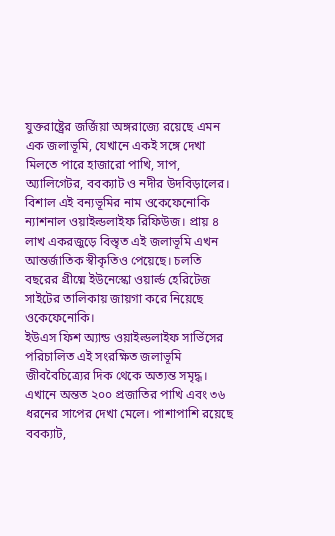যুক্তরাষ্ট্রের জর্জিয়া অঙ্গরাজ্যে রয়েছে এমন এক জলাভূমি, যেখানে একই সঙ্গে দেখা মিলতে পারে হাজারো পাখি, সাপ, অ্যালিগেটর, ববক্যাট ও নদীর উদবিড়ালের। বিশাল এই বন্যভূমির নাম ওকেফেনোকি ন্যাশনাল ওয়াইল্ডলাইফ রিফিউজ। প্রায় ৪ লাখ একরজুড়ে বিস্তৃত এই জলাভূমি এখন আন্তর্জাতিক স্বীকৃতিও পেয়েছে। চলতি বছরের গ্রীষ্মে ইউনেস্কো ওয়ার্ল্ড হেরিটেজ সাইটের তালিকায় জায়গা করে নিয়েছে ওকেফেনোকি।
ইউএস ফিশ অ্যান্ড ওয়াইল্ডলাইফ সার্ভিসের পরিচালিত এই সংরক্ষিত জলাভূমি জীববৈচিত্র্যের দিক থেকে অত্যন্ত সমৃদ্ধ। এখানে অন্তত ২০০ প্রজাতির পাখি এবং ৩৬ ধরনের সাপের দেখা মেলে। পাশাপাশি রয়েছে ববক্যাট,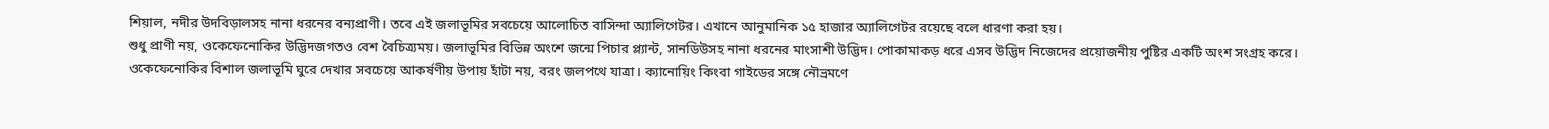শিয়াল, নদীর উদবিড়ালসহ নানা ধরনের বন্যপ্রাণী। তবে এই জলাভূমির সবচেয়ে আলোচিত বাসিন্দা অ্যালিগেটর। এখানে আনুমানিক ১৫ হাজার অ্যালিগেটর রয়েছে বলে ধারণা করা হয়।
শুধু প্রাণী নয়, ওকেফেনোকির উদ্ভিদজগতও বেশ বৈচিত্র্যময়। জলাভূমির বিভিন্ন অংশে জন্মে পিচার প্ল্যান্ট, সানডিউসহ নানা ধরনের মাংসাশী উদ্ভিদ। পোকামাকড় ধরে এসব উদ্ভিদ নিজেদের প্রয়োজনীয় পুষ্টির একটি অংশ সংগ্রহ করে।
ওকেফেনোকির বিশাল জলাভূমি ঘুরে দেখার সবচেয়ে আকর্ষণীয় উপায় হাঁটা নয়, বরং জলপথে যাত্রা। ক্যানোয়িং কিংবা গাইডের সঙ্গে নৌভ্রমণে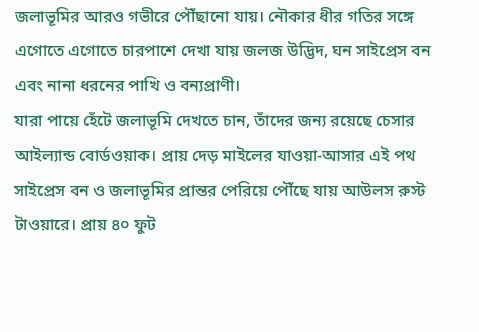জলাভূমির আরও গভীরে পৌঁছানো যায়। নৌকার ধীর গতির সঙ্গে এগোতে এগোতে চারপাশে দেখা যায় জলজ উদ্ভিদ, ঘন সাইপ্রেস বন এবং নানা ধরনের পাখি ও বন্যপ্রাণী।
যারা পায়ে হেঁটে জলাভূমি দেখতে চান, তাঁদের জন্য রয়েছে চেসার আইল্যান্ড বোর্ডওয়াক। প্রায় দেড় মাইলের যাওয়া-আসার এই পথ সাইপ্রেস বন ও জলাভূমির প্রান্তর পেরিয়ে পৌঁছে যায় আউলস রুস্ট টাওয়ারে। প্রায় ৪০ ফুট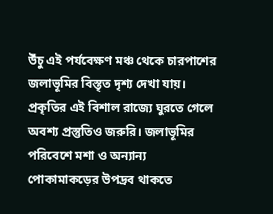উঁচু এই পর্যবেক্ষণ মঞ্চ থেকে চারপাশের জলাভূমির বিস্তৃত দৃশ্য দেখা যায়।
প্রকৃতির এই বিশাল রাজ্যে ঘুরতে গেলে অবশ্য প্রস্তুতিও জরুরি। জলাভূমির পরিবেশে মশা ও অন্যান্য পোকামাকড়ের উপদ্রব থাকতে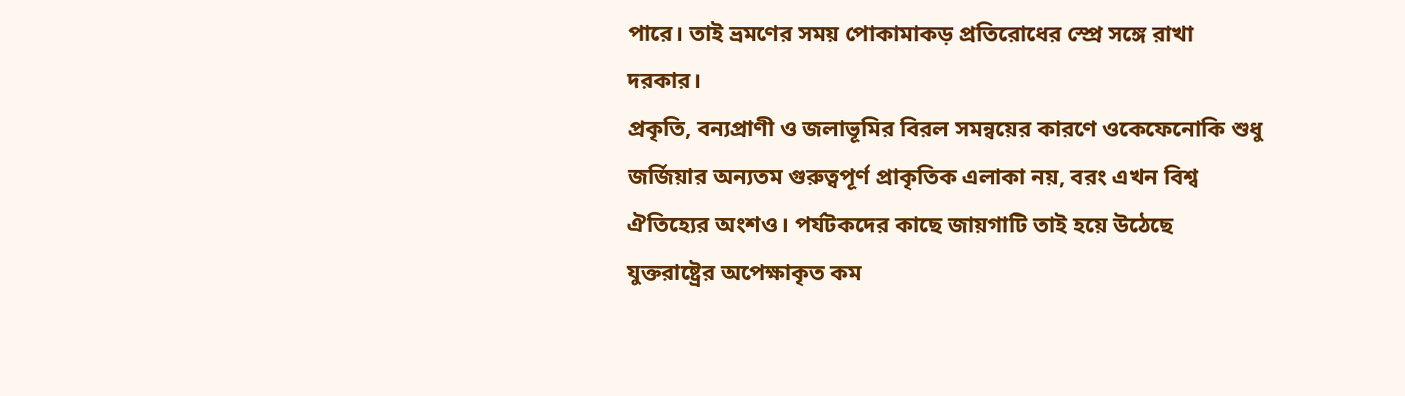পারে। তাই ভ্রমণের সময় পোকামাকড় প্রতিরোধের স্প্রে সঙ্গে রাখা দরকার।
প্রকৃতি, বন্যপ্রাণী ও জলাভূমির বিরল সমন্বয়ের কারণে ওকেফেনোকি শুধু জর্জিয়ার অন্যতম গুরুত্বপূর্ণ প্রাকৃতিক এলাকা নয়, বরং এখন বিশ্ব ঐতিহ্যের অংশও। পর্যটকদের কাছে জায়গাটি তাই হয়ে উঠেছে যুক্তরাষ্ট্রের অপেক্ষাকৃত কম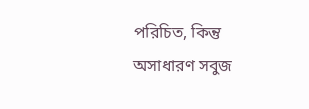পরিচিত, কিন্তু অসাধারণ সবুজ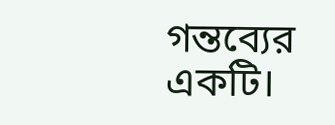গন্তব্যের একটি।